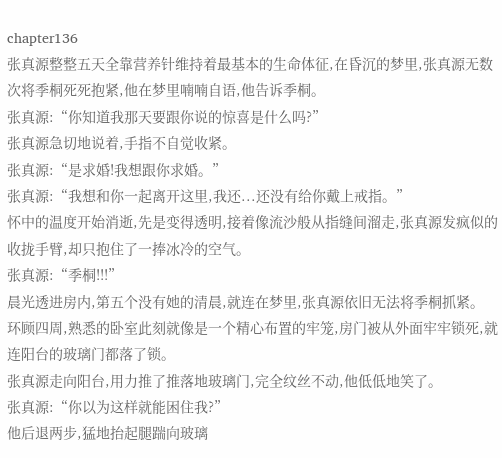chapter136
张真源整整五天全靠营养针维持着最基本的生命体征,在昏沉的梦里,张真源无数次将季桐死死抱紧,他在梦里喃喃自语,他告诉季桐。
张真源:“你知道我那天要跟你说的惊喜是什么吗?”
张真源急切地说着,手指不自觉收紧。
张真源:“是求婚!我想跟你求婚。”
张真源:“我想和你一起离开这里,我还...还没有给你戴上戒指。”
怀中的温度开始消逝,先是变得透明,接着像流沙般从指缝间溜走,张真源发疯似的收拢手臂,却只抱住了一捧冰冷的空气。
张真源:“季桐!!!”
晨光透进房内,第五个没有她的清晨,就连在梦里,张真源依旧无法将季桐抓紧。
环顾四周,熟悉的卧室此刻就像是一个精心布置的牢笼,房门被从外面牢牢锁死,就连阳台的玻璃门都落了锁。
张真源走向阳台,用力推了推落地玻璃门,完全纹丝不动,他低低地笑了。
张真源:“你以为这样就能困住我?”
他后退两步,猛地抬起腿踹向玻璃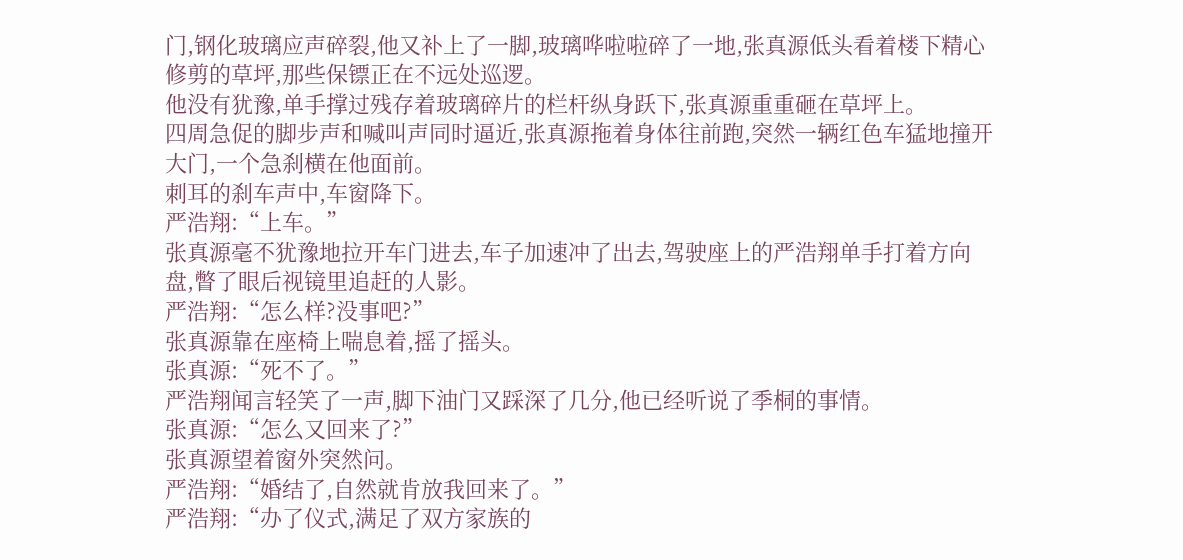门,钢化玻璃应声碎裂,他又补上了一脚,玻璃哗啦啦碎了一地,张真源低头看着楼下精心修剪的草坪,那些保镖正在不远处巡逻。
他没有犹豫,单手撑过残存着玻璃碎片的栏杆纵身跃下,张真源重重砸在草坪上。
四周急促的脚步声和喊叫声同时逼近,张真源拖着身体往前跑,突然一辆红色车猛地撞开大门,一个急刹横在他面前。
刺耳的刹车声中,车窗降下。
严浩翔:“上车。”
张真源毫不犹豫地拉开车门进去,车子加速冲了出去,驾驶座上的严浩翔单手打着方向盘,瞥了眼后视镜里追赶的人影。
严浩翔:“怎么样?没事吧?”
张真源靠在座椅上喘息着,摇了摇头。
张真源:“死不了。”
严浩翔闻言轻笑了一声,脚下油门又踩深了几分,他已经听说了季桐的事情。
张真源:“怎么又回来了?”
张真源望着窗外突然问。
严浩翔:“婚结了,自然就肯放我回来了。”
严浩翔:“办了仪式,满足了双方家族的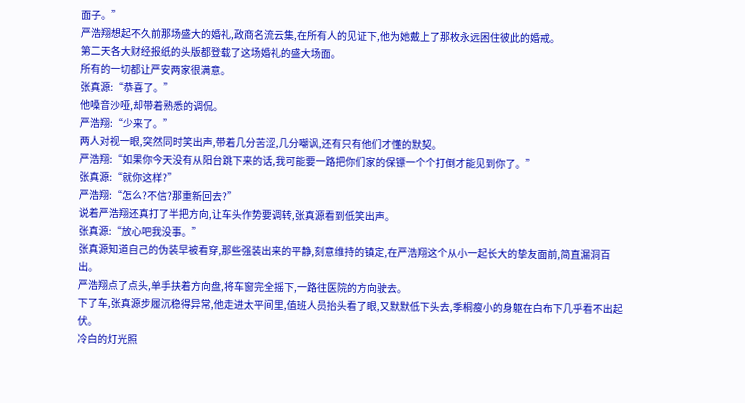面子。”
严浩翔想起不久前那场盛大的婚礼,政商名流云集,在所有人的见证下,他为她戴上了那枚永远困住彼此的婚戒。
第二天各大财经报纸的头版都登载了这场婚礼的盛大场面。
所有的一切都让严安两家很满意。
张真源:“恭喜了。”
他嗓音沙哑,却带着熟悉的调侃。
严浩翔:“少来了。”
两人对视一眼,突然同时笑出声,带着几分苦涩,几分嘲讽,还有只有他们才懂的默契。
严浩翔:“如果你今天没有从阳台跳下来的话,我可能要一路把你们家的保镖一个个打倒才能见到你了。”
张真源:“就你这样?”
严浩翔:“怎么?不信?那重新回去?”
说着严浩翔还真打了半把方向,让车头作势要调转,张真源看到低笑出声。
张真源:“放心吧我没事。”
张真源知道自己的伪装早被看穿,那些强装出来的平静,刻意维持的镇定,在严浩翔这个从小一起长大的挚友面前,简直漏洞百出。
严浩翔点了点头,单手扶着方向盘,将车窗完全摇下,一路往医院的方向驶去。
下了车,张真源步履沉稳得异常,他走进太平间里,值班人员抬头看了眼,又默默低下头去,季桐瘦小的身躯在白布下几乎看不出起伏。
冷白的灯光照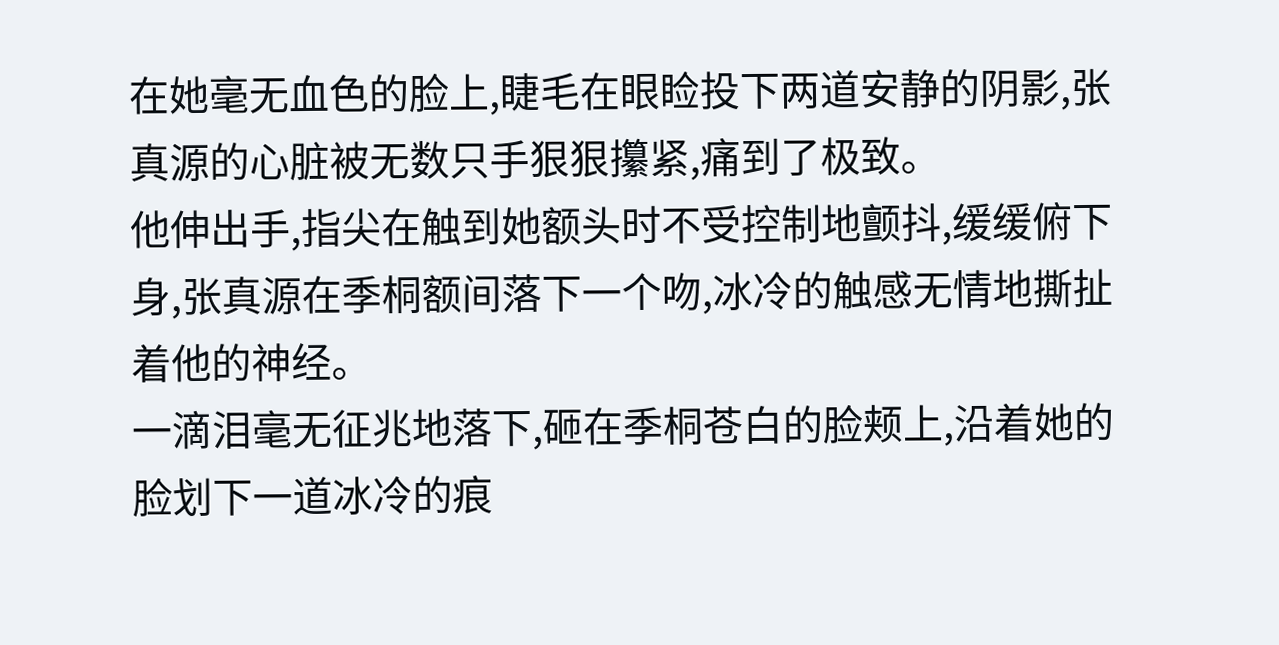在她毫无血色的脸上,睫毛在眼睑投下两道安静的阴影,张真源的心脏被无数只手狠狠攥紧,痛到了极致。
他伸出手,指尖在触到她额头时不受控制地颤抖,缓缓俯下身,张真源在季桐额间落下一个吻,冰冷的触感无情地撕扯着他的神经。
一滴泪毫无征兆地落下,砸在季桐苍白的脸颊上,沿着她的脸划下一道冰冷的痕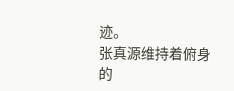迹。
张真源维持着俯身的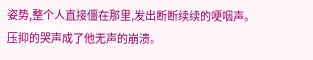姿势,整个人直接僵在那里,发出断断续续的哽咽声。
压抑的哭声成了他无声的崩溃。